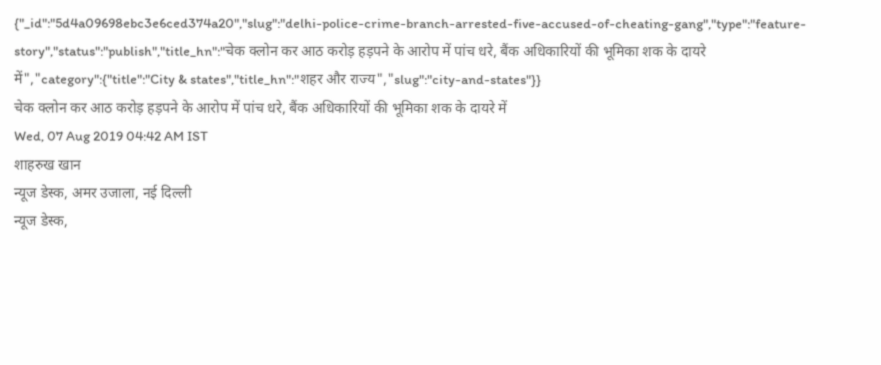{"_id":"5d4a09698ebc3e6ced374a20","slug":"delhi-police-crime-branch-arrested-five-accused-of-cheating-gang","type":"feature-story","status":"publish","title_hn":"चेक क्लोन कर आठ करोड़ हड़पने के आरोप में पांच धरे, बैंक अधिकारियों की भूमिका शक के दायरे में","category":{"title":"City & states","title_hn":"शहर और राज्य","slug":"city-and-states"}}
चेक क्लोन कर आठ करोड़ हड़पने के आरोप में पांच धरे, बैंक अधिकारियों की भूमिका शक के दायरे में
Wed, 07 Aug 2019 04:42 AM IST
शाहरुख खान
न्यूज डेस्क, अमर उजाला, नई दिल्ली
न्यूज डेस्क,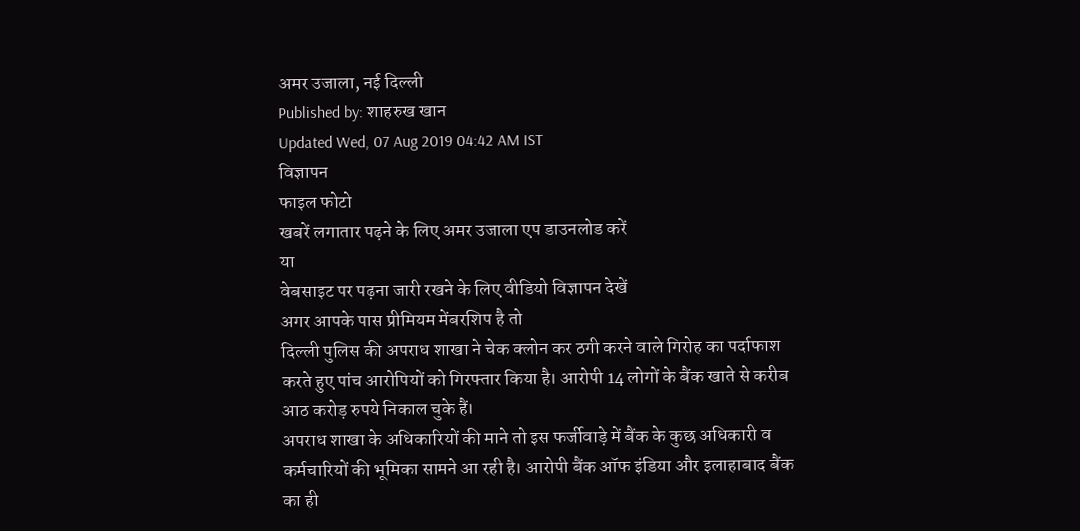अमर उजाला, नई दिल्ली
Published by: शाहरुख खान
Updated Wed, 07 Aug 2019 04:42 AM IST
विज्ञापन
फाइल फोटो
खबरें लगातार पढ़ने के लिए अमर उजाला एप डाउनलोड करें
या
वेबसाइट पर पढ़ना जारी रखने के लिए वीडियो विज्ञापन देखें
अगर आपके पास प्रीमियम मेंबरशिप है तो
दिल्ली पुलिस की अपराध शाखा ने चेक क्लोन कर ठगी करने वाले गिरोह का पर्दाफाश करते हुए पांच आरोपियों को गिरफ्तार किया है। आरोपी 14 लोगों के बैंक खाते से करीब आठ करोड़ रुपये निकाल चुके हैं।
अपराध शाखा के अधिकारियों की माने तो इस फर्जीवाड़े में बैंक के कुछ अधिकारी व कर्मचारियों की भूमिका सामने आ रही है। आरोपी बैंक ऑफ इंडिया और इलाहाबाद बैंक का ही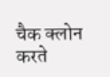चैक क्लोन करते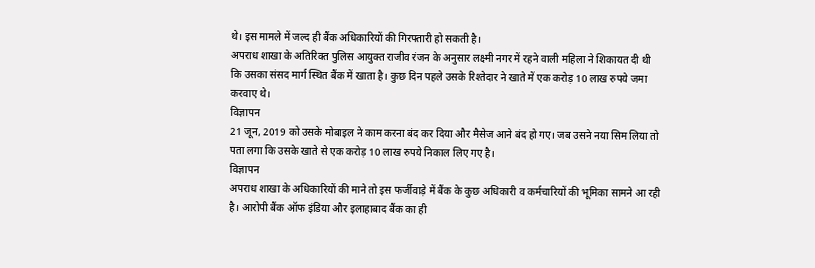थे। इस मामले में जल्द ही बैंक अधिकारियों की गिरफ्तारी हो सकती है।
अपराध शाखा के अतिरिक्त पुलिस आयुक्त राजीव रंजन के अनुसार लक्ष्मी नगर में रहने वाली महिला ने शिकायत दी थी कि उसका संसद मार्ग स्थित बैंक में खाता है। कुछ दिन पहले उसके रिश्तेदार ने खाते में एक करोड़ 10 लाख रुपये जमा करवाए थे।
विज्ञापन
21 जून, 2019 को उसके मोबाइल ने काम करना बंद कर दिया और मैसेज आने बंद हो गए। जब उसने नया सिम लिया तो पता लगा कि उसके खाते से एक करोड़ 10 लाख रुपये निकाल लिए गए है।
विज्ञापन
अपराध शाखा के अधिकारियों की माने तो इस फर्जीवाड़े में बैंक के कुछ अधिकारी व कर्मचारियों की भूमिका सामने आ रही है। आरोपी बैंक ऑफ इंडिया और इलाहाबाद बैंक का ही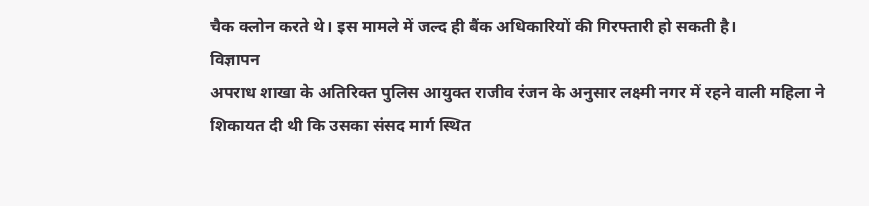चैक क्लोन करते थे। इस मामले में जल्द ही बैंक अधिकारियों की गिरफ्तारी हो सकती है।
विज्ञापन
अपराध शाखा के अतिरिक्त पुलिस आयुक्त राजीव रंजन के अनुसार लक्ष्मी नगर में रहने वाली महिला ने शिकायत दी थी कि उसका संसद मार्ग स्थित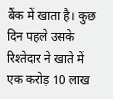बैंक में खाता है। कुछ दिन पहले उसके रिश्तेदार ने खाते में एक करोड़ 10 लाख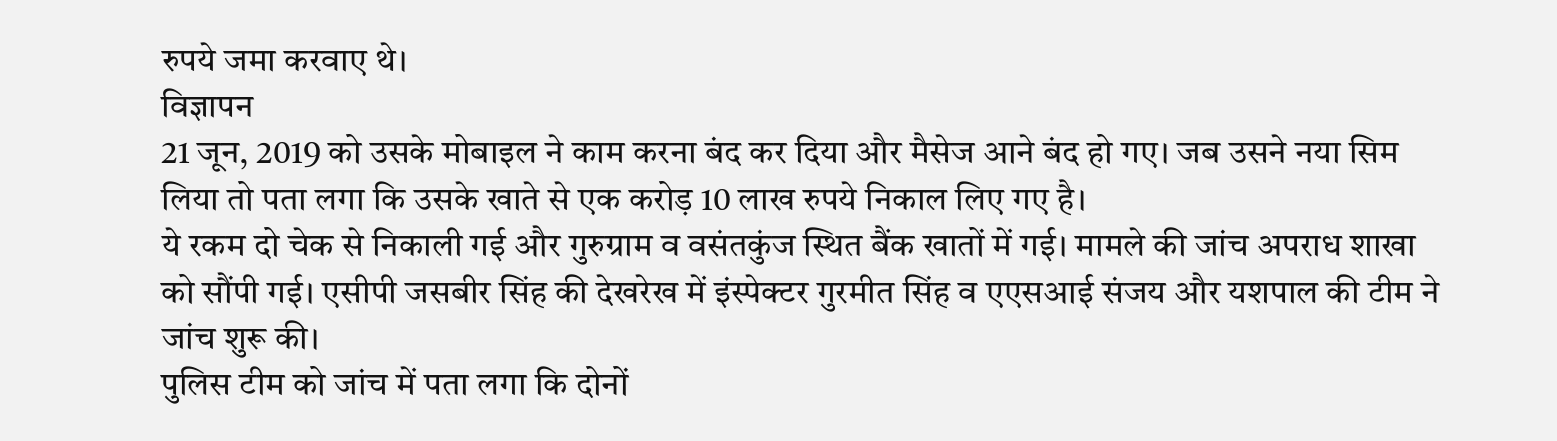रुपये जमा करवाए थे।
विज्ञापन
21 जून, 2019 को उसके मोबाइल ने काम करना बंद कर दिया और मैसेज आने बंद हो गए। जब उसने नया सिम लिया तो पता लगा कि उसके खाते से एक करोड़ 10 लाख रुपये निकाल लिए गए है।
ये रकम दो चेक से निकाली गई और गुरुग्राम व वसंतकुंज स्थित बैंक खातों में गई। मामले की जांच अपराध शाखा को सौंपी गई। एसीपी जसबीर सिंह की देखरेख में इंस्पेक्टर गुरमीत सिंह व एएसआई संजय और यशपाल की टीम ने जांच शुरू की।
पुलिस टीम को जांच में पता लगा कि दोनों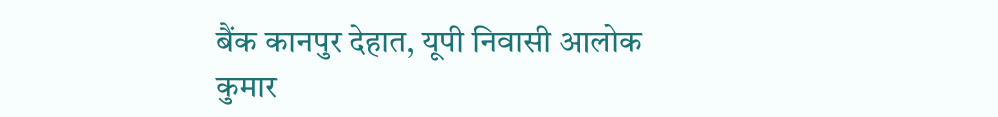बैंक कानपुर देहात, यूपी निवासी आलोक कुमार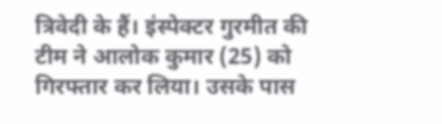त्रिवेदी के हैं। इंस्पेक्टर गुरमीत की टीम ने आलोक कुमार (25) को गिरफ्तार कर लिया। उसके पास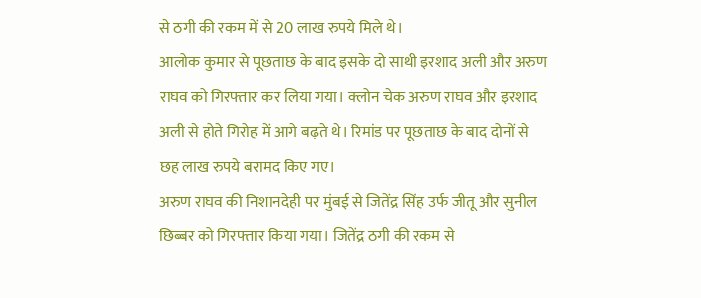से ठगी की रकम में से 20 लाख रुपये मिले थे।
आलोक कुमार से पूछताछ के बाद इसके दो साथी इरशाद अली और अरुण राघव को गिरफ्तार कर लिया गया। क्लोन चेक अरुण राघव और इरशाद अली से होते गिरोह में आगे बढ़ते थे। रिमांड पर पूछताछ के बाद दोनों से छह लाख रुपये बरामद किए गए।
अरुण राघव की निशानदेही पर मुंबई से जितेंद्र सिंह उर्फ जीतू और सुनील छिब्बर को गिरफ्तार किया गया। जितेंद्र ठगी की रकम से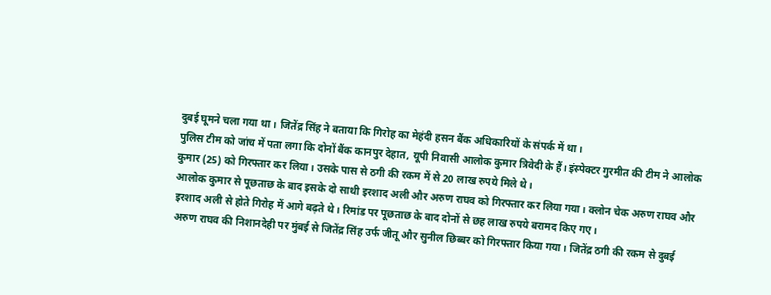दुबई घूमने चला गया था। जितेंद्र सिंह ने बताया कि गिरोह का मेहंदी हसन बैंक अधिकारियों के संपर्क में था।
पुलिस टीम को जांच में पता लगा कि दोनों बैंक कानपुर देहात, यूपी निवासी आलोक कुमार त्रिवेदी के हैं। इंस्पेक्टर गुरमीत की टीम ने आलोक कुमार (25) को गिरफ्तार कर लिया। उसके पास से ठगी की रकम में से 20 लाख रुपये मिले थे।
आलोक कुमार से पूछताछ के बाद इसके दो साथी इरशाद अली और अरुण राघव को गिरफ्तार कर लिया गया। क्लोन चेक अरुण राघव और इरशाद अली से होते गिरोह में आगे बढ़ते थे। रिमांड पर पूछताछ के बाद दोनों से छह लाख रुपये बरामद किए गए।
अरुण राघव की निशानदेही पर मुंबई से जितेंद्र सिंह उर्फ जीतू और सुनील छिब्बर को गिरफ्तार किया गया। जितेंद्र ठगी की रकम से दुबई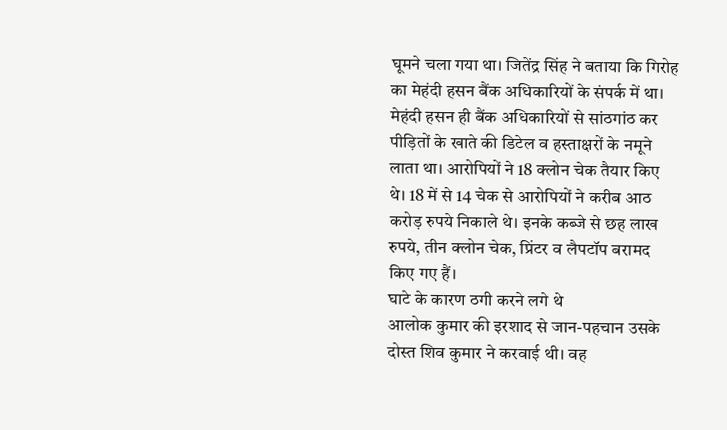घूमने चला गया था। जितेंद्र सिंह ने बताया कि गिरोह का मेहंदी हसन बैंक अधिकारियों के संपर्क में था।
मेहंदी हसन ही बैंक अधिकारियों से सांठगांठ कर पीड़ितों के खाते की डिटेल व हस्ताक्षरों के नमूने लाता था। आरोपियों ने 18 क्लोन चेक तैयार किए थे। 18 में से 14 चेक से आरोपियों ने करीब आठ करोड़ रुपये निकाले थे। इनके कब्जे से छह लाख रुपये, तीन क्लोन चेक, प्रिंटर व लैपटॉप बरामद किए गए हैं।
घाटे के कारण ठगी करने लगे थे
आलोक कुमार की इरशाद से जान-पहचान उसके दोस्त शिव कुमार ने करवाई थी। वह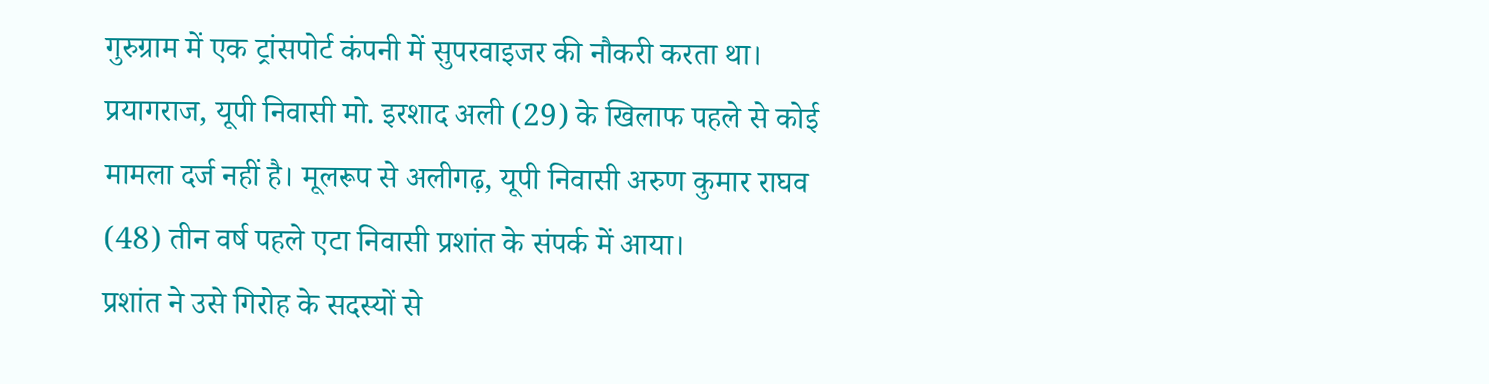गुरुग्राम में एक ट्रांसपोर्ट कंपनी में सुपरवाइजर की नौकरी करता था। प्रयागराज, यूपी निवासी मो. इरशाद अली (29) के खिलाफ पहले से कोई मामला दर्ज नहीं है। मूलरूप से अलीगढ़, यूपी निवासी अरुण कुमार राघव (48) तीन वर्ष पहले एटा निवासी प्रशांत के संपर्क में आया।
प्रशांत ने उसे गिरोह के सदस्यों से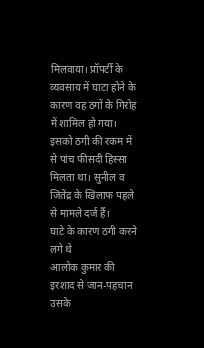मिलवाया। प्रॉपर्टी के व्यवसाय में घाटा होने के कारण वह ठगों के गिरोह में शामिल हो गया। इसको ठगी की रकम में से पांच फीसदी हिस्सा मिलता था। सुनील व जितेंद्र के खिलाफ पहले से मामले दर्ज र्हैं।
घाटे के कारण ठगी करने लगे थे
आलोक कुमार की इरशाद से जान-पहचान उसके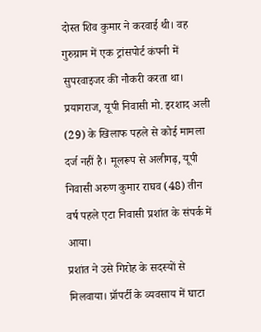दोस्त शिव कुमार ने करवाई थी। वह गुरुग्राम में एक ट्रांसपोर्ट कंपनी में सुपरवाइजर की नौकरी करता था। प्रयागराज, यूपी निवासी मो. इरशाद अली (29) के खिलाफ पहले से कोई मामला दर्ज नहीं है। मूलरूप से अलीगढ़, यूपी निवासी अरुण कुमार राघव (48) तीन वर्ष पहले एटा निवासी प्रशांत के संपर्क में आया।
प्रशांत ने उसे गिरोह के सदस्यों से मिलवाया। प्रॉपर्टी के व्यवसाय में घाटा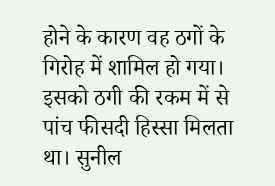होने के कारण वह ठगों के गिरोह में शामिल हो गया। इसको ठगी की रकम में से पांच फीसदी हिस्सा मिलता था। सुनील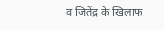व जितेंद्र के खिलाफ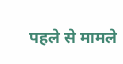पहले से मामले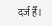दर्ज र्हैं।